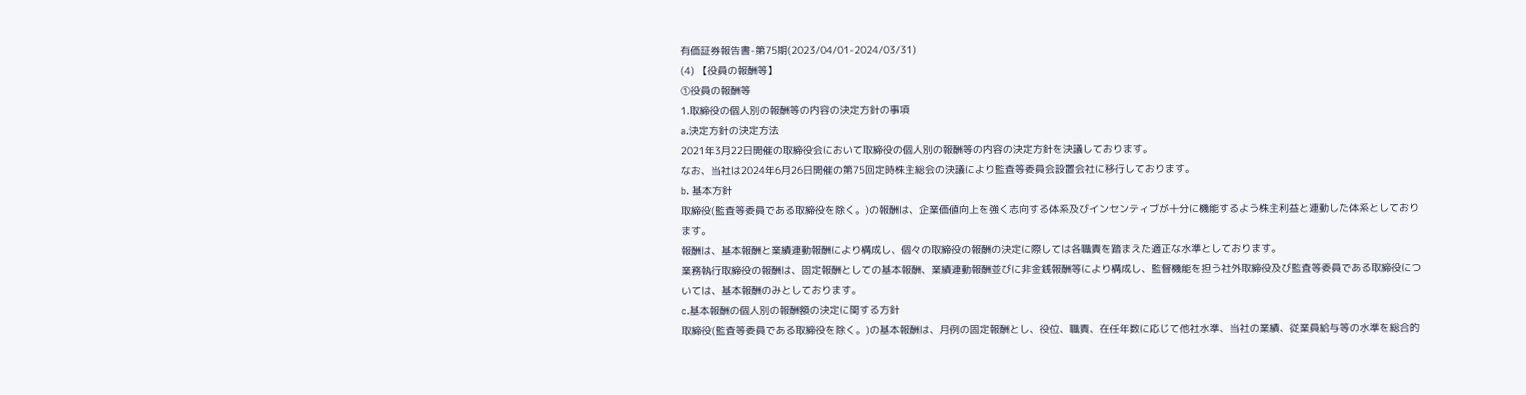有価証券報告書-第75期(2023/04/01-2024/03/31)
(4) 【役員の報酬等】
①役員の報酬等
1.取締役の個人別の報酬等の内容の決定方針の事項
a.決定方針の決定方法
2021年3月22日開催の取締役会において取締役の個人別の報酬等の内容の決定方針を決議しております。
なお、当社は2024年6月26日開催の第75回定時株主総会の決議により監査等委員会設置会社に移行しております。
b. 基本方針
取締役(監査等委員である取締役を除く。)の報酬は、企業価値向上を強く志向する体系及びインセンティブが十分に機能するよう株主利益と連動した体系としております。
報酬は、基本報酬と業績連動報酬により構成し、個々の取締役の報酬の決定に際しては各職責を踏まえた適正な水準としております。
業務執行取締役の報酬は、固定報酬としての基本報酬、業績連動報酬並びに非金銭報酬等により構成し、監督機能を担う社外取締役及び監査等委員である取締役については、基本報酬のみとしております。
c.基本報酬の個人別の報酬額の決定に関する方針
取締役(監査等委員である取締役を除く。)の基本報酬は、月例の固定報酬とし、役位、職責、在任年数に応じて他社水準、当社の業績、従業員給与等の水準を総合的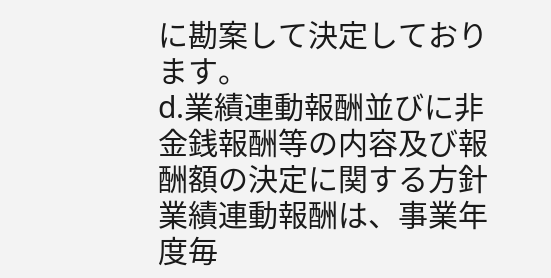に勘案して決定しております。
d.業績連動報酬並びに非金銭報酬等の内容及び報酬額の決定に関する方針
業績連動報酬は、事業年度毎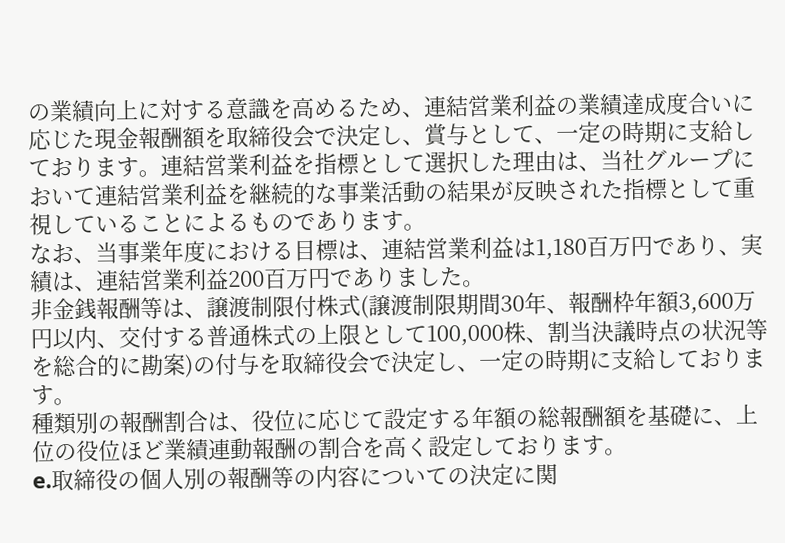の業績向上に対する意識を高めるため、連結営業利益の業績達成度合いに応じた現金報酬額を取締役会で決定し、賞与として、一定の時期に支給しております。連結営業利益を指標として選択した理由は、当社グループにおいて連結営業利益を継続的な事業活動の結果が反映された指標として重視していることによるものであります。
なお、当事業年度における目標は、連結営業利益は1,180百万円であり、実績は、連結営業利益200百万円でありました。
非金銭報酬等は、譲渡制限付株式(譲渡制限期間30年、報酬枠年額3,600万円以内、交付する普通株式の上限として100,000株、割当決議時点の状況等を総合的に勘案)の付与を取締役会で決定し、一定の時期に支給しております。
種類別の報酬割合は、役位に応じて設定する年額の総報酬額を基礎に、上位の役位ほど業績連動報酬の割合を高く設定しております。
e.取締役の個人別の報酬等の内容についての決定に関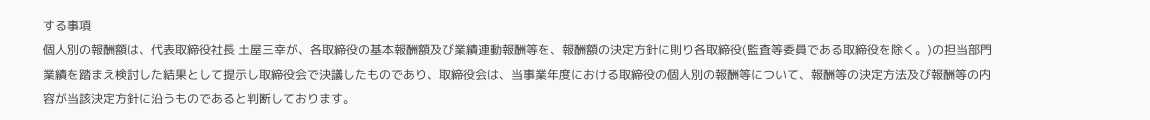する事項
個人別の報酬額は、代表取締役社長 土屋三幸が、各取締役の基本報酬額及び業績連動報酬等を、報酬額の決定方針に則り各取締役(監査等委員である取締役を除く。)の担当部門業績を踏まえ検討した結果として提示し取締役会で決議したものであり、取締役会は、当事業年度における取締役の個人別の報酬等について、報酬等の決定方法及び報酬等の内容が当該決定方針に沿うものであると判断しております。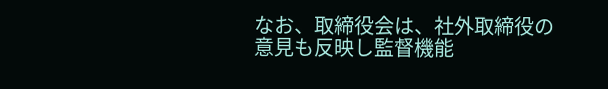なお、取締役会は、社外取締役の意見も反映し監督機能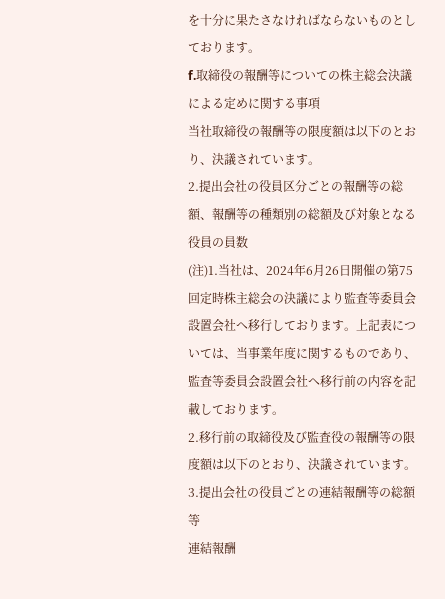を十分に果たさなければならないものとしております。
f.取締役の報酬等についての株主総会決議による定めに関する事項
当社取締役の報酬等の限度額は以下のとおり、決議されています。
2.提出会社の役員区分ごとの報酬等の総額、報酬等の種類別の総額及び対象となる役員の員数
(注)1.当社は、2024年6月26日開催の第75回定時株主総会の決議により監査等委員会設置会社へ移行しております。上記表については、当事業年度に関するものであり、監査等委員会設置会社へ移行前の内容を記載しております。
2.移行前の取締役及び監査役の報酬等の限度額は以下のとおり、決議されています。
3.提出会社の役員ごとの連結報酬等の総額等
連結報酬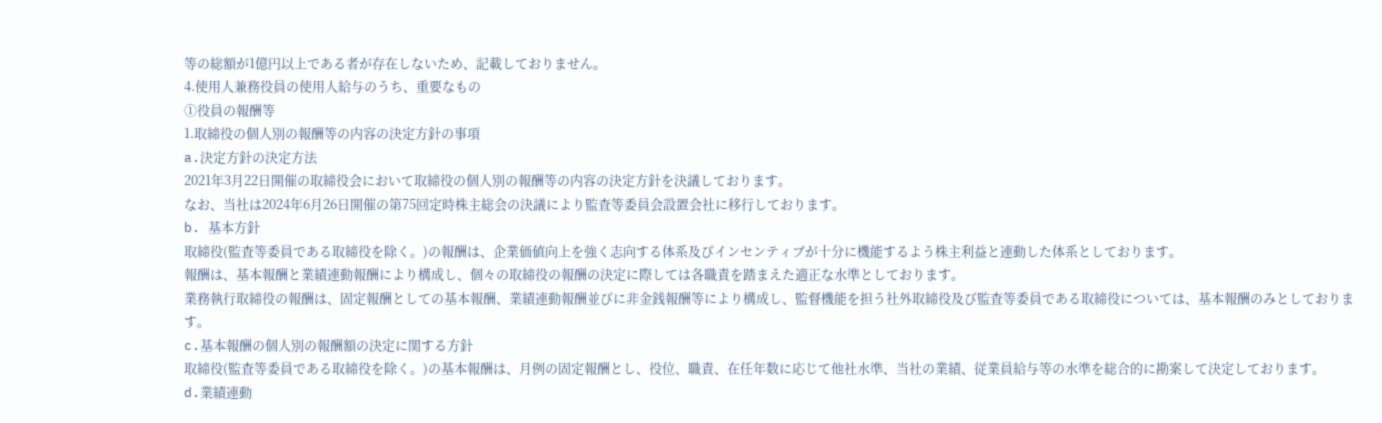等の総額が1億円以上である者が存在しないため、記載しておりません。
4.使用人兼務役員の使用人給与のうち、重要なもの
①役員の報酬等
1.取締役の個人別の報酬等の内容の決定方針の事項
a.決定方針の決定方法
2021年3月22日開催の取締役会において取締役の個人別の報酬等の内容の決定方針を決議しております。
なお、当社は2024年6月26日開催の第75回定時株主総会の決議により監査等委員会設置会社に移行しております。
b. 基本方針
取締役(監査等委員である取締役を除く。)の報酬は、企業価値向上を強く志向する体系及びインセンティブが十分に機能するよう株主利益と連動した体系としております。
報酬は、基本報酬と業績連動報酬により構成し、個々の取締役の報酬の決定に際しては各職責を踏まえた適正な水準としております。
業務執行取締役の報酬は、固定報酬としての基本報酬、業績連動報酬並びに非金銭報酬等により構成し、監督機能を担う社外取締役及び監査等委員である取締役については、基本報酬のみとしております。
c.基本報酬の個人別の報酬額の決定に関する方針
取締役(監査等委員である取締役を除く。)の基本報酬は、月例の固定報酬とし、役位、職責、在任年数に応じて他社水準、当社の業績、従業員給与等の水準を総合的に勘案して決定しております。
d.業績連動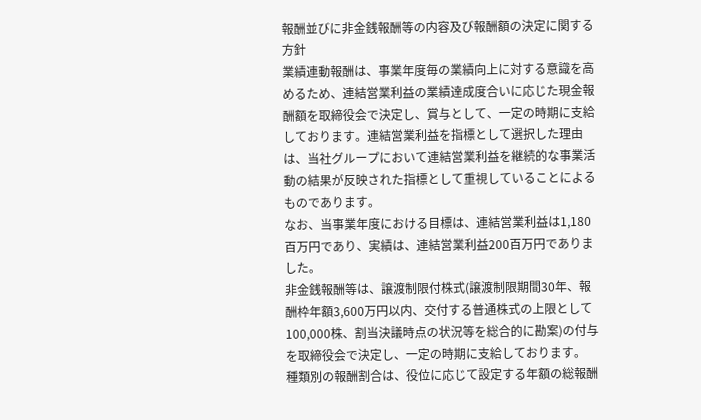報酬並びに非金銭報酬等の内容及び報酬額の決定に関する方針
業績連動報酬は、事業年度毎の業績向上に対する意識を高めるため、連結営業利益の業績達成度合いに応じた現金報酬額を取締役会で決定し、賞与として、一定の時期に支給しております。連結営業利益を指標として選択した理由は、当社グループにおいて連結営業利益を継続的な事業活動の結果が反映された指標として重視していることによるものであります。
なお、当事業年度における目標は、連結営業利益は1,180百万円であり、実績は、連結営業利益200百万円でありました。
非金銭報酬等は、譲渡制限付株式(譲渡制限期間30年、報酬枠年額3,600万円以内、交付する普通株式の上限として100,000株、割当決議時点の状況等を総合的に勘案)の付与を取締役会で決定し、一定の時期に支給しております。
種類別の報酬割合は、役位に応じて設定する年額の総報酬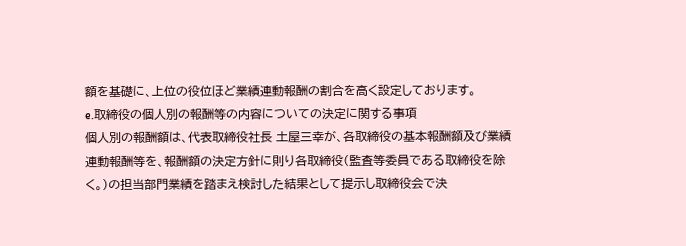額を基礎に、上位の役位ほど業績連動報酬の割合を高く設定しております。
e.取締役の個人別の報酬等の内容についての決定に関する事項
個人別の報酬額は、代表取締役社長 土屋三幸が、各取締役の基本報酬額及び業績連動報酬等を、報酬額の決定方針に則り各取締役(監査等委員である取締役を除く。)の担当部門業績を踏まえ検討した結果として提示し取締役会で決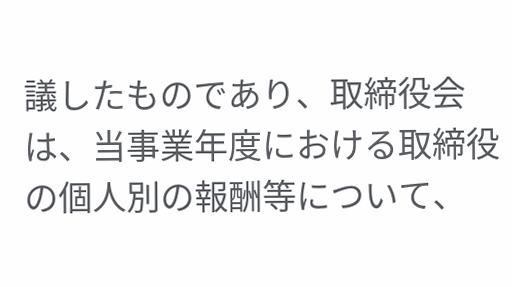議したものであり、取締役会は、当事業年度における取締役の個人別の報酬等について、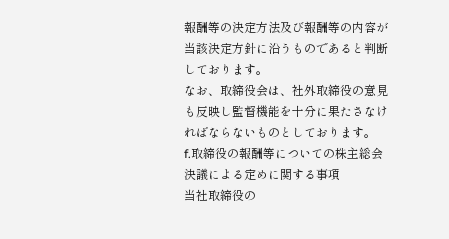報酬等の決定方法及び報酬等の内容が当該決定方針に沿うものであると判断しております。
なお、取締役会は、社外取締役の意見も反映し監督機能を十分に果たさなければならないものとしております。
f.取締役の報酬等についての株主総会決議による定めに関する事項
当社取締役の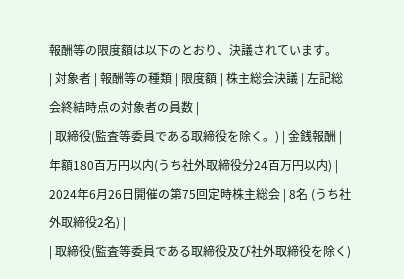報酬等の限度額は以下のとおり、決議されています。
| 対象者 | 報酬等の種類 | 限度額 | 株主総会決議 | 左記総会終結時点の対象者の員数 |
| 取締役(監査等委員である取締役を除く。) | 金銭報酬 | 年額180百万円以内(うち社外取締役分24百万円以内) | 2024年6月26日開催の第75回定時株主総会 | 8名 (うち社外取締役2名) |
| 取締役(監査等委員である取締役及び社外取締役を除く)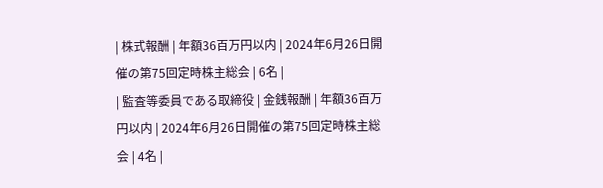| 株式報酬 | 年額36百万円以内 | 2024年6月26日開催の第75回定時株主総会 | 6名 |
| 監査等委員である取締役 | 金銭報酬 | 年額36百万円以内 | 2024年6月26日開催の第75回定時株主総会 | 4名 |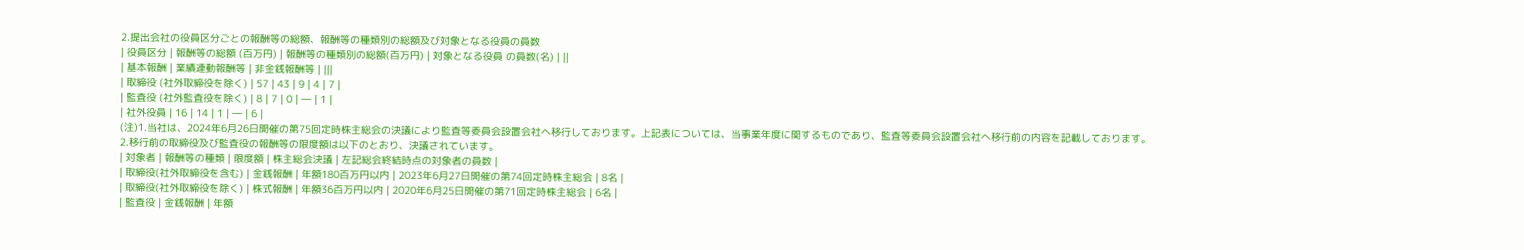2.提出会社の役員区分ごとの報酬等の総額、報酬等の種類別の総額及び対象となる役員の員数
| 役員区分 | 報酬等の総額 (百万円) | 報酬等の種類別の総額(百万円) | 対象となる役員 の員数(名) | ||
| 基本報酬 | 業績連動報酬等 | 非金銭報酬等 | |||
| 取締役 (社外取締役を除く) | 57 | 43 | 9 | 4 | 7 |
| 監査役 (社外監査役を除く) | 8 | 7 | 0 | ― | 1 |
| 社外役員 | 16 | 14 | 1 | ― | 6 |
(注)1.当社は、2024年6月26日開催の第75回定時株主総会の決議により監査等委員会設置会社へ移行しております。上記表については、当事業年度に関するものであり、監査等委員会設置会社へ移行前の内容を記載しております。
2.移行前の取締役及び監査役の報酬等の限度額は以下のとおり、決議されています。
| 対象者 | 報酬等の種類 | 限度額 | 株主総会決議 | 左記総会終結時点の対象者の員数 |
| 取締役(社外取締役を含む) | 金銭報酬 | 年額180百万円以内 | 2023年6月27日開催の第74回定時株主総会 | 8名 |
| 取締役(社外取締役を除く) | 株式報酬 | 年額36百万円以内 | 2020年6月25日開催の第71回定時株主総会 | 6名 |
| 監査役 | 金銭報酬 | 年額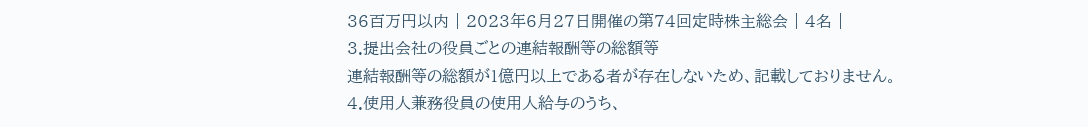36百万円以内 | 2023年6月27日開催の第74回定時株主総会 | 4名 |
3.提出会社の役員ごとの連結報酬等の総額等
連結報酬等の総額が1億円以上である者が存在しないため、記載しておりません。
4.使用人兼務役員の使用人給与のうち、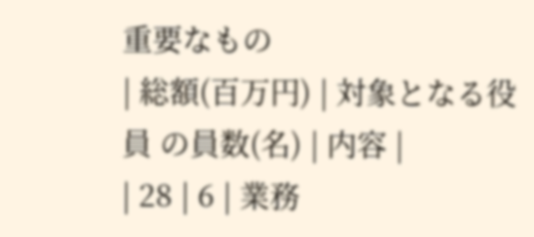重要なもの
| 総額(百万円) | 対象となる役員 の員数(名) | 内容 |
| 28 | 6 | 業務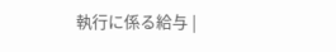執行に係る給与 |